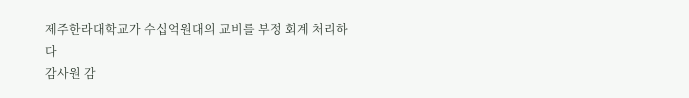제주한라대학교가 수십억원대의 교비를 부정 회계 처리하다
감사원 감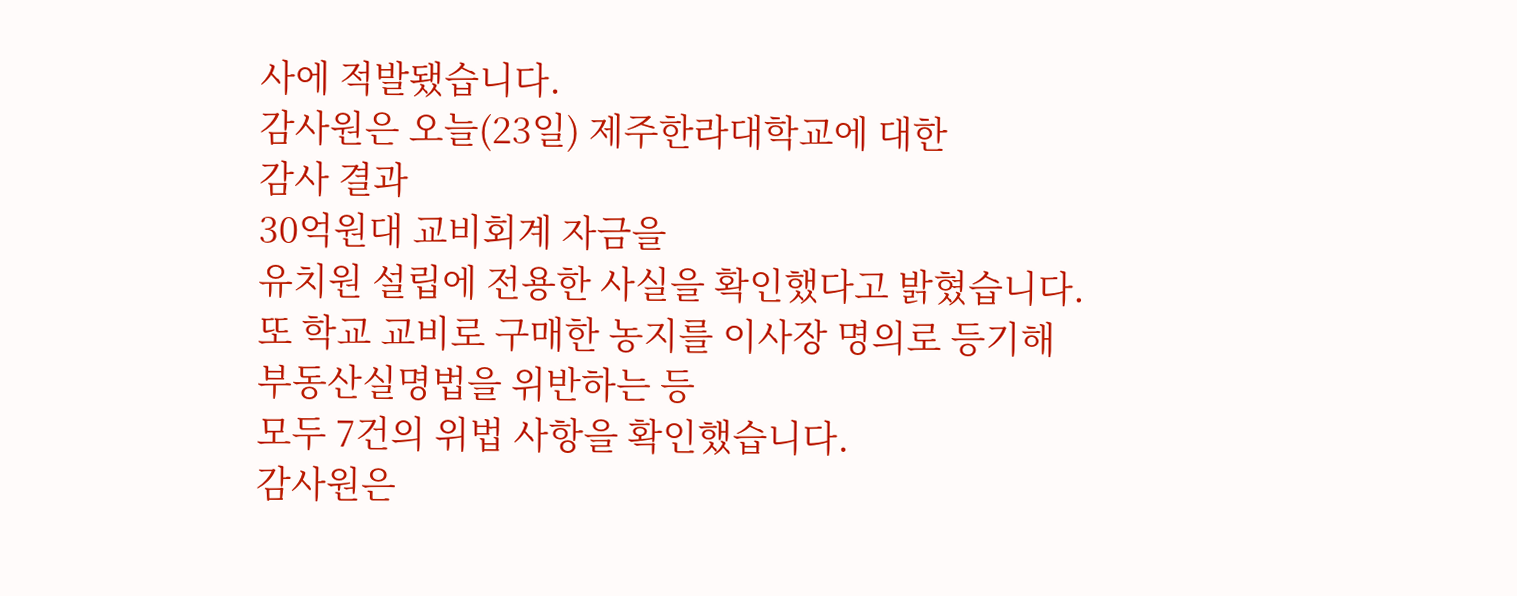사에 적발됐습니다.
감사원은 오늘(23일) 제주한라대학교에 대한
감사 결과
30억원대 교비회계 자금을
유치원 설립에 전용한 사실을 확인했다고 밝혔습니다.
또 학교 교비로 구매한 농지를 이사장 명의로 등기해
부동산실명법을 위반하는 등
모두 7건의 위법 사항을 확인했습니다.
감사원은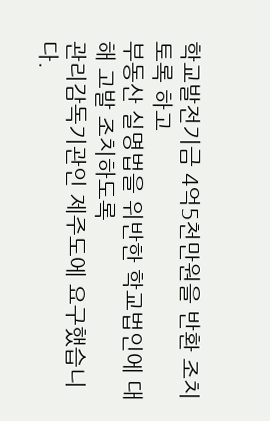학교발전기금 4억5천만원을 반환 조치토록 하고
부동산 실명법을 위반한 학교법인에 대해 고발 조치하도록
관리감독기관인 제주도에 요구했습니다.